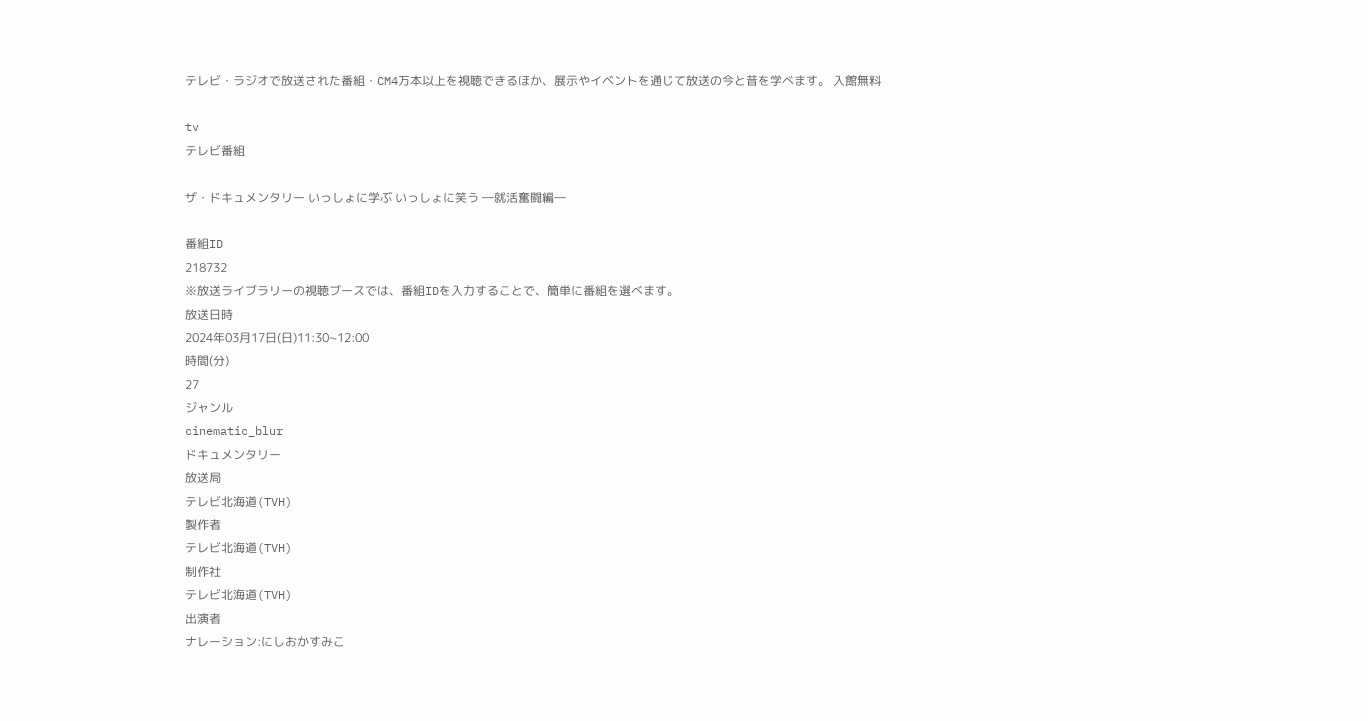テレビ・ラジオで放送された番組・CM4万本以上を視聴できるほか、展示やイベントを通じて放送の今と昔を学べます。 入館無料

tv
テレビ番組

ザ・ドキュメンタリー いっしょに学ぶ いっしょに笑う ―就活奮闘編―

番組ID
218732
※放送ライブラリーの視聴ブースでは、番組IDを入力することで、簡単に番組を選べます。
放送日時
2024年03月17日(日)11:30~12:00
時間(分)
27
ジャンル
cinematic_blur
ドキュメンタリー
放送局
テレビ北海道(TVH)
製作者
テレビ北海道(TVH)
制作社
テレビ北海道(TVH)
出演者
ナレーション:にしおかすみこ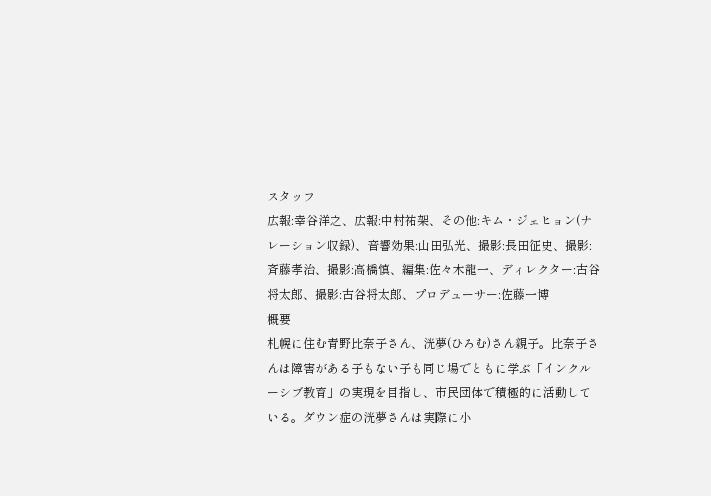スタッフ
広報:幸谷洋之、広報:中村祐架、その他:キム・ジェヒョン(ナレーション収録)、音響効果:山田弘光、撮影:長田征史、撮影:斉藤孝治、撮影:高橋慎、編集:佐々木龍一、ディレクター:古谷将太郎、撮影:古谷将太郎、プロデューサー:佐藤一博
概要
札幌に住む青野比奈子さん、洸夢(ひろむ)さん親子。比奈子さんは障害がある子もない子も同じ場でともに学ぶ「インクルーシブ教育」の実現を目指し、市民団体で積極的に活動している。ダウン症の洸夢さんは実際に小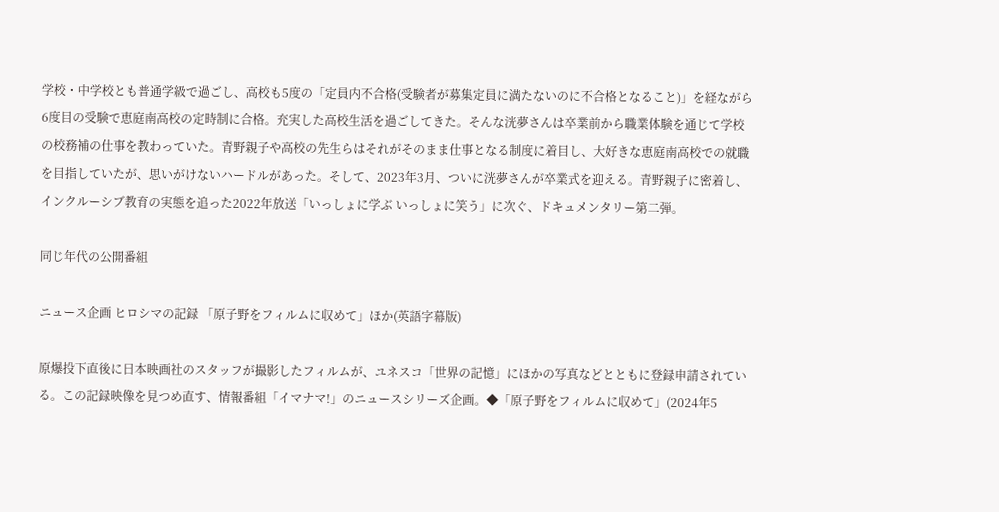学校・中学校とも普通学級で過ごし、高校も5度の「定員内不合格(受験者が募集定員に満たないのに不合格となること)」を経ながら6度目の受験で恵庭南高校の定時制に合格。充実した高校生活を過ごしてきた。そんな洸夢さんは卒業前から職業体験を通じて学校の校務補の仕事を教わっていた。青野親子や高校の先生らはそれがそのまま仕事となる制度に着目し、大好きな恵庭南高校での就職を目指していたが、思いがけないハードルがあった。そして、2023年3月、ついに洸夢さんが卒業式を迎える。青野親子に密着し、インクルーシブ教育の実態を追った2022年放送「いっしょに学ぶ いっしょに笑う」に次ぐ、ドキュメンタリー第二弾。

同じ年代の公開番組

ニュース企画 ヒロシマの記録 「原子野をフィルムに収めて」ほか(英語字幕版)

原爆投下直後に日本映画社のスタッフが撮影したフィルムが、ユネスコ「世界の記憶」にほかの写真などとともに登録申請されている。この記録映像を見つめ直す、情報番組「イマナマ!」のニュースシリーズ企画。◆「原子野をフィルムに収めて」(2024年5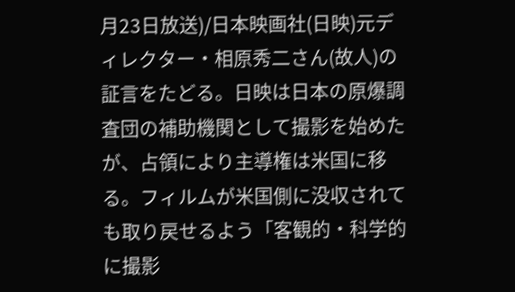月23日放送)/日本映画社(日映)元ディレクター・相原秀二さん(故人)の証言をたどる。日映は日本の原爆調査団の補助機関として撮影を始めたが、占領により主導権は米国に移る。フィルムが米国側に没収されても取り戻せるよう「客観的・科学的に撮影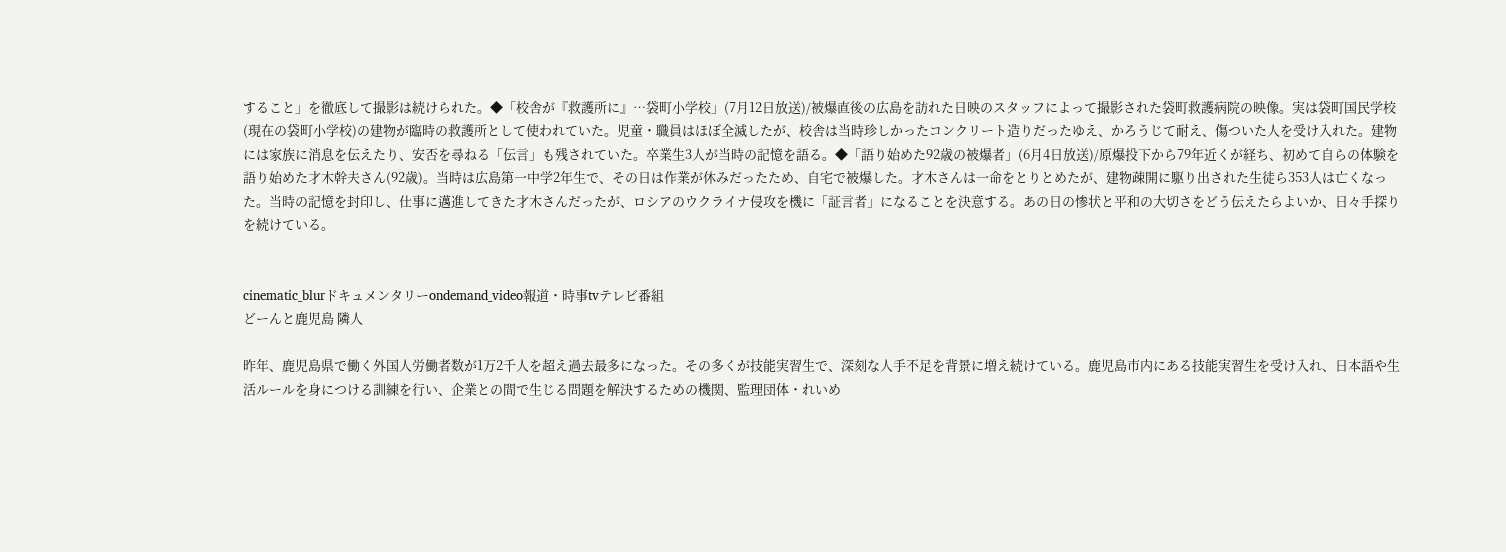すること」を徹底して撮影は続けられた。◆「校舎が『救護所に』…袋町小学校」(7月12日放送)/被爆直後の広島を訪れた日映のスタッフによって撮影された袋町救護病院の映像。実は袋町国民学校(現在の袋町小学校)の建物が臨時の救護所として使われていた。児童・職員はほぼ全滅したが、校舎は当時珍しかったコンクリート造りだったゆえ、かろうじて耐え、傷ついた人を受け入れた。建物には家族に消息を伝えたり、安否を尋ねる「伝言」も残されていた。卒業生3人が当時の記憶を語る。◆「語り始めた92歳の被爆者」(6月4日放送)/原爆投下から79年近くが経ち、初めて自らの体験を語り始めた才木幹夫さん(92歳)。当時は広島第一中学2年生で、その日は作業が休みだったため、自宅で被爆した。才木さんは一命をとりとめたが、建物疎開に駆り出された生徒ら353人は亡くなった。当時の記憶を封印し、仕事に邁進してきた才木さんだったが、ロシアのウクライナ侵攻を機に「証言者」になることを決意する。あの日の惨状と平和の大切さをどう伝えたらよいか、日々手探りを続けている。


cinematic_blurドキュメンタリーondemand_video報道・時事tvテレビ番組
どーんと鹿児島 隣人

昨年、鹿児島県で働く外国人労働者数が1万2千人を超え過去最多になった。その多くが技能実習生で、深刻な人手不足を背景に増え続けている。鹿児島市内にある技能実習生を受け入れ、日本語や生活ルールを身につける訓練を行い、企業との間で生じる問題を解決するための機関、監理団体・れいめ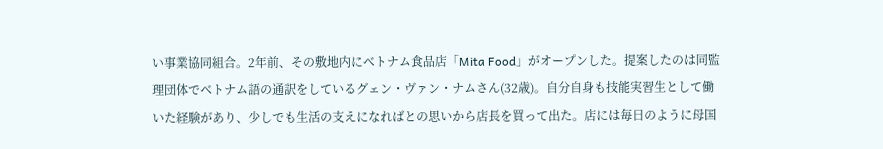い事業協同組合。2年前、その敷地内にベトナム食品店「Mita Food」がオープンした。提案したのは同監理団体でベトナム語の通訳をしているグェン・ヴァン・ナムさん(32歳)。自分自身も技能実習生として働いた経験があり、少しでも生活の支えになればとの思いから店長を買って出た。店には毎日のように母国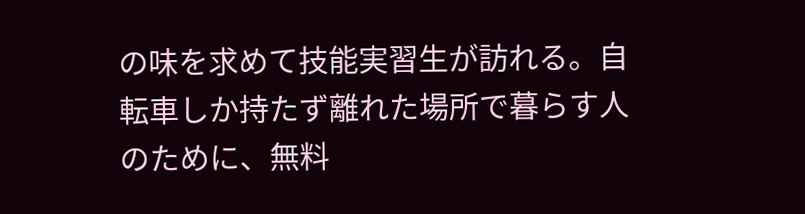の味を求めて技能実習生が訪れる。自転車しか持たず離れた場所で暮らす人のために、無料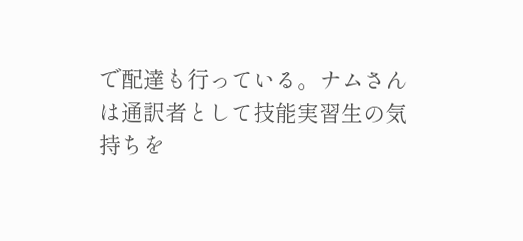で配達も行っている。ナムさんは通訳者として技能実習生の気持ちを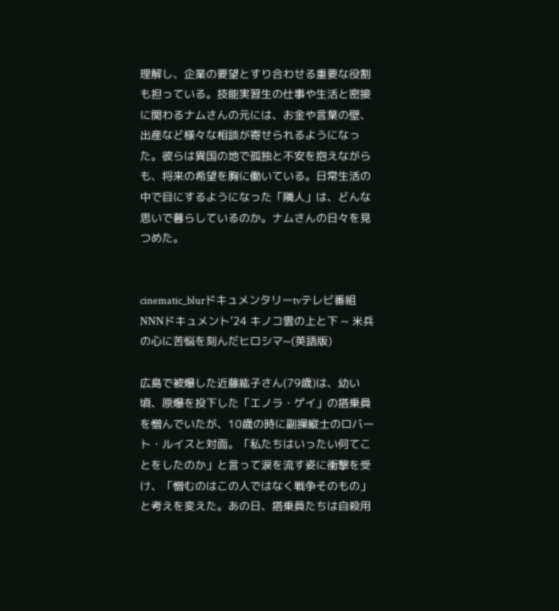理解し、企業の要望とすり合わせる重要な役割も担っている。技能実習生の仕事や生活と密接に関わるナムさんの元には、お金や言葉の壁、出産など様々な相談が寄せられるようになった。彼らは異国の地で孤独と不安を抱えながらも、将来の希望を胸に働いている。日常生活の中で目にするようになった「隣人」は、どんな思いで暮らしているのか。ナムさんの日々を見つめた。


cinematic_blurドキュメンタリーtvテレビ番組
NNNドキュメント’24 キノコ雲の上と下 ~ 米兵の心に苦悩を刻んだヒロシマ~(英語版)

広島で被爆した近藤紘子さん(79歳)は、幼い頃、原爆を投下した「エノラ・ゲイ」の搭乗員を憎んでいたが、10歳の時に副操縦士のロバート・ルイスと対面。「私たちはいったい何てことをしたのか」と言って涙を流す姿に衝撃を受け、「憎むのはこの人ではなく戦争そのもの」と考えを変えた。あの日、搭乗員たちは自殺用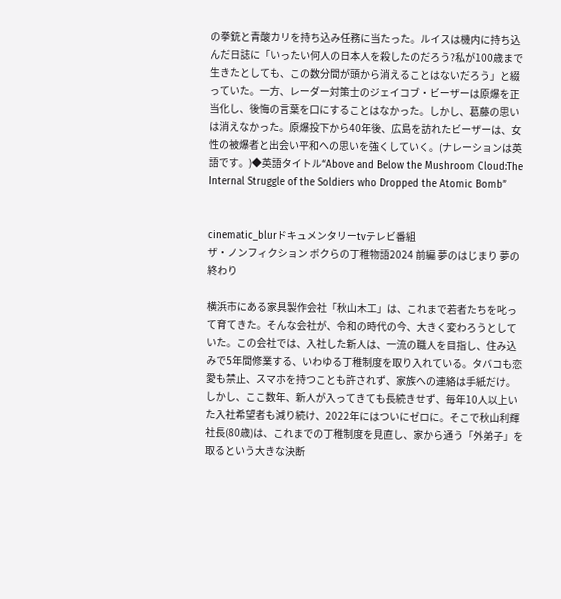の拳銃と青酸カリを持ち込み任務に当たった。ルイスは機内に持ち込んだ日誌に「いったい何人の日本人を殺したのだろう?私が100歳まで生きたとしても、この数分間が頭から消えることはないだろう」と綴っていた。一方、レーダー対策士のジェイコブ・ビーザーは原爆を正当化し、後悔の言葉を口にすることはなかった。しかし、葛藤の思いは消えなかった。原爆投下から40年後、広島を訪れたビーザーは、女性の被爆者と出会い平和への思いを強くしていく。(ナレーションは英語です。)◆英語タイトル“Above and Below the Mushroom Cloud:The Internal Struggle of the Soldiers who Dropped the Atomic Bomb”


cinematic_blurドキュメンタリーtvテレビ番組
ザ・ノンフィクション ボクらの丁稚物語2024 前編 夢のはじまり 夢の終わり

横浜市にある家具製作会社「秋山木工」は、これまで若者たちを叱って育てきた。そんな会社が、令和の時代の今、大きく変わろうとしていた。この会社では、入社した新人は、一流の職人を目指し、住み込みで5年間修業する、いわゆる丁稚制度を取り入れている。タバコも恋愛も禁止、スマホを持つことも許されず、家族への連絡は手紙だけ。しかし、ここ数年、新人が入ってきても長続きせず、毎年10人以上いた入社希望者も減り続け、2022年にはついにゼロに。そこで秋山利輝社長(80歳)は、これまでの丁稚制度を見直し、家から通う「外弟子」を取るという大きな決断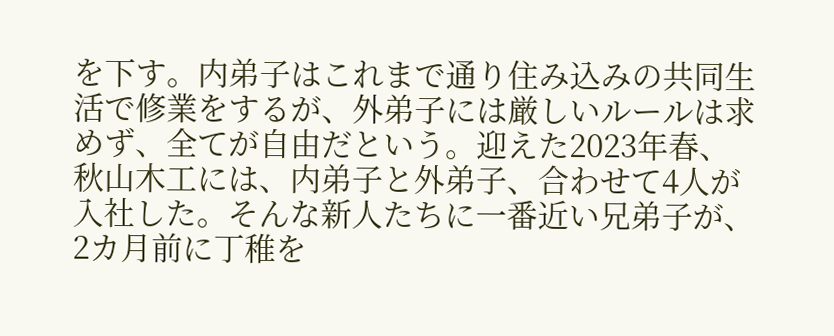を下す。内弟子はこれまで通り住み込みの共同生活で修業をするが、外弟子には厳しいルールは求めず、全てが自由だという。迎えた2023年春、秋山木工には、内弟子と外弟子、合わせて4人が入社した。そんな新人たちに一番近い兄弟子が、2カ月前に丁稚を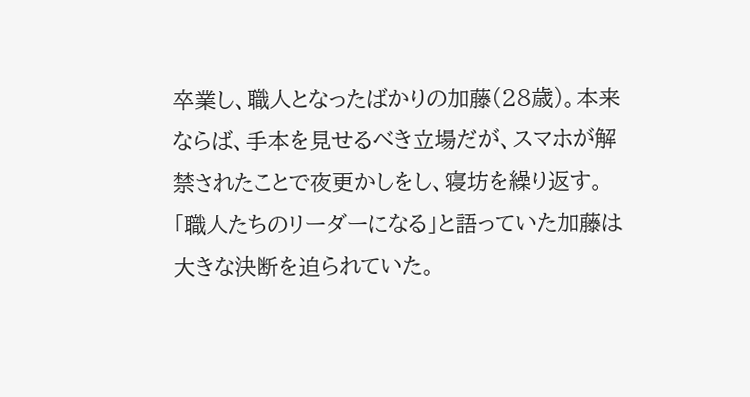卒業し、職人となったばかりの加藤(28歳)。本来ならば、手本を見せるべき立場だが、スマホが解禁されたことで夜更かしをし、寝坊を繰り返す。「職人たちのリーダーになる」と語っていた加藤は大きな決断を迫られていた。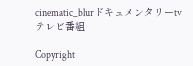cinematic_blurドキュメンタリーtvテレビ番組

Copyright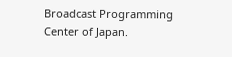Broadcast Programming Center of Japan.